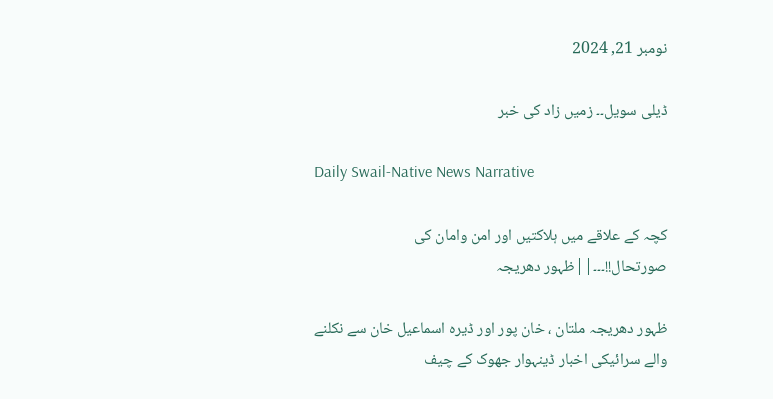نومبر 21, 2024

ڈیلی سویل۔۔ زمیں زاد کی خبر

Daily Swail-Native News Narrative

کچہ کے علاقے میں ہلاکتیں اور امن وامان کی صورتحال!!۔۔۔||ظہور دھریجہ

ظہور دھریجہ ملتان ، خان پور اور ڈیرہ اسماعیل خان سے نکلنے والے سرائیکی اخبار ڈینہوار جھوک کے چیف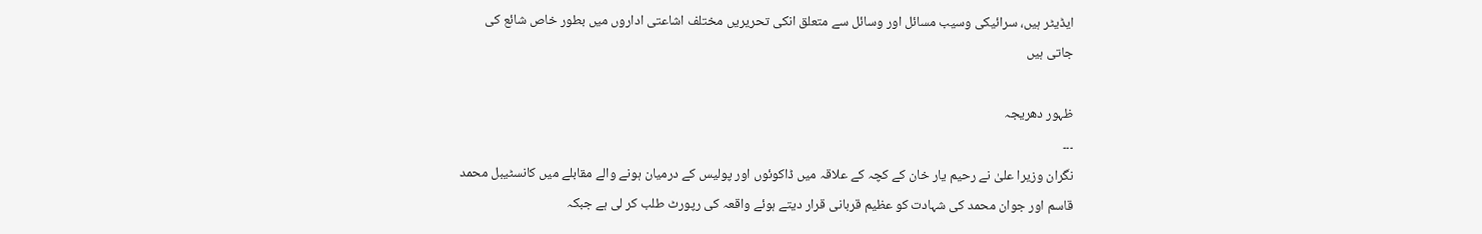ایڈیٹر ہیں، سرائیکی وسیب مسائل اور وسائل سے متعلق انکی تحریریں مختلف اشاعتی اداروں میں بطور خاص شائع کی جاتی ہیں

ظہور دھریجہ
۔۔۔
نگران وزیرا علیٰ نے رحیم یار خان کے کچہ کے علاقہ میں ڈاکوئوں اور پولیس کے درمیان ہونے والے مقابلے میں کانسٹیبل محمد قاسم اور جوان محمد کی شہادت کو عظیم قربانی قرار دیتے ہوئے واقعہ کی رپورٹ طلب کر لی ہے جبکہ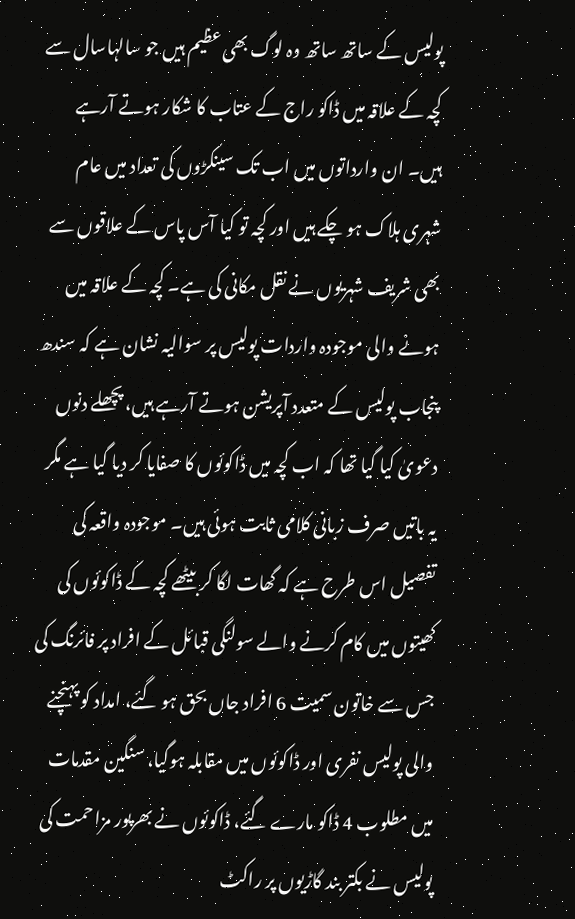پولیس کے ساتھ ساتھ وہ لوگ بھی عظیم ہیں جو سالہاسال سے کچہ کے علاقہ میں ڈاکو راج کے عتاب کا شکار ہوتے آرہے ہیں۔ ان وارداتوں میں اب تک سینکڑوں کی تعداد میں عام شہری ہلاک ہو چکے ہیں اور کچہ تو کیا آس پاس کے علاقوں سے بھی شریف شہریوں نے نقل مکانی کی ہے۔ کچہ کے علاقہ میں ہونے والی موجودہ واردات پولیس پر سوالیہ نشان ہے کہ سندھ پنجاب پولیس کے متعدد آپریشن ہوتے آرہے ہیں، پچھلے دنوں دعویٰ کیا گیا تھا کہ اب کچہ میں ڈاکوئوں کا صفایا کر دیا گیا ہے مگر یہ باتیں صرف زبانی کلامی ثابت ہوئی ہیں۔ موجودہ واقعہ کی تفصیل اس طرح ہے کہ گھات لگا کر بیٹھے کچہ کے ڈاکوئوں کی کھیتوں میں کام کرنے والے سولنگی قبائل کے افراد پر فائرنگ کی جس سے خاتون سمیت 6 افراد جاں بحق ہو گئے، امداد کو پہنچنے والی پولیس نفری اور ڈاکوئوں میں مقابلہ ہوگیا، سنگین مقدمات میں مطلوب 4 ڈاکو مارے گئے، ڈاکوئوں نے بھرپور مزاحمت کی پولیس نے بکتر بند گاڑیوں پر راکٹ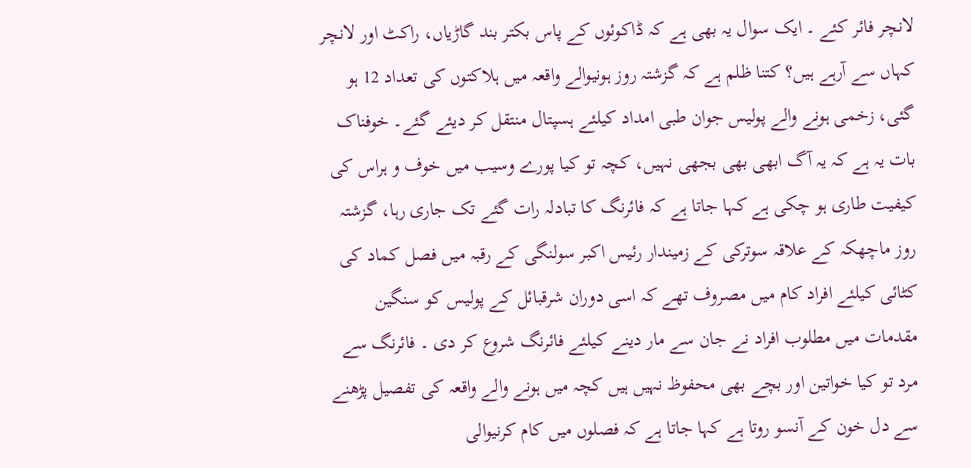لانچر فائر کئے ۔ ایک سوال یہ بھی ہے کہ ڈاکوئوں کے پاس بکتر بند گاڑیاں، راکٹ اور لانچر کہاں سے آرہے ہیں؟ کتنا ظلم ہے کہ گزشتہ روز ہونیوالے واقعہ میں ہلاکتوں کی تعداد 12 ہو گئی، زخمی ہونے والے پولیس جوان طبی امداد کیلئے ہسپتال منتقل کر دیئے گئے۔ خوفناک بات یہ ہے کہ یہ آگ ابھی بھی بجھی نہیں، کچہ تو کیا پورے وسیب میں خوف و ہراس کی کیفیت طاری ہو چکی ہے کہا جاتا ہے کہ فائرنگ کا تبادلہ رات گئے تک جاری رہا، گزشتہ روز ماچھکہ کے علاقہ سوترکی کے زمیندار رئیس اکبر سولنگی کے رقبہ میں فصل کماد کی کٹائی کیلئے افراد کام میں مصروف تھے کہ اسی دوران شرقبائل کے پولیس کو سنگین مقدمات میں مطلوب افراد نے جان سے مار دینے کیلئے فائرنگ شروع کر دی ۔ فائرنگ سے مرد تو کیا خواتین اور بچے بھی محفوظ نہیں ہیں کچہ میں ہونے والے واقعہ کی تفصیل پڑھنے سے دل خون کے آنسو روتا ہے کہا جاتا ہے کہ فصلوں میں کام کرنیوالی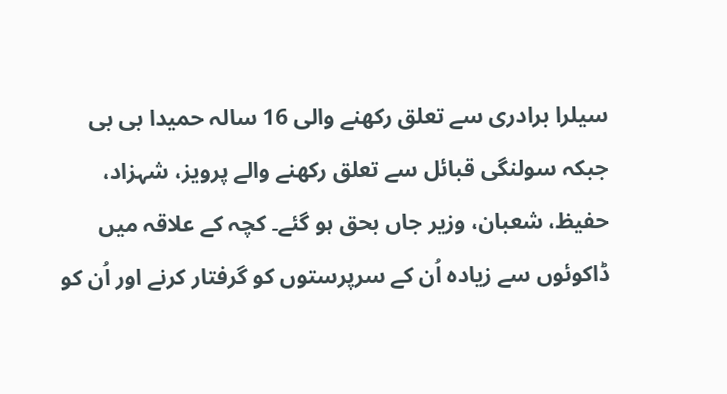سیلرا برادری سے تعلق رکھنے والی 16 سالہ حمیدا بی بی جبکہ سولنگی قبائل سے تعلق رکھنے والے پرویز، شہزاد، حفیظ، شعبان، وزیر جاں بحق ہو گئے۔ کچہ کے علاقہ میں ڈاکوئوں سے زیادہ اُن کے سرپرستوں کو گرفتار کرنے اور اُن کو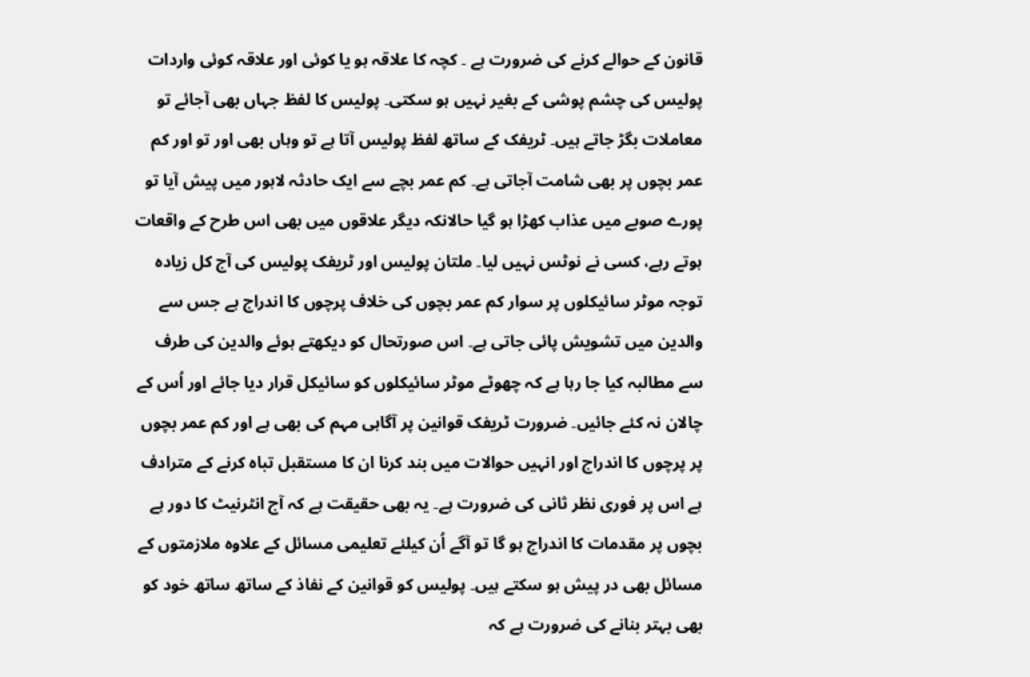قانون کے حوالے کرنے کی ضرورت ہے ۔ کچہ کا علاقہ ہو یا کوئی اور علاقہ کوئی واردات پولیس کی چشم پوشی کے بغیر نہیں ہو سکتی۔ پولیس کا لفظ جہاں بھی آجائے تو معاملات بگڑ جاتے ہیں۔ ٹریفک کے ساتھ لفظ پولیس آتا ہے تو وہاں بھی اور تو اور کم عمر بچوں پر بھی شامت آجاتی ہے۔ کم عمر بچے سے ایک حادثہ لاہور میں پیش آیا تو پورے صوبے میں عذاب کھڑا ہو گیا حالانکہ دیگر علاقوں میں بھی اس طرح کے واقعات ہوتے رہے، کسی نے نوٹس نہیں لیا۔ ملتان پولیس اور ٹریفک پولیس کی آج کل زیادہ توجہ موٹر سائیکلوں پر سوار کم عمر بچوں کی خلاف پرچوں کا اندراج ہے جس سے والدین میں تشویش پائی جاتی ہے۔ اس صورتحال کو دیکھتے ہوئے والدین کی طرف سے مطالبہ کیا جا رہا ہے کہ چھوٹے موٹر سائیکلوں کو سائیکل قرار دیا جائے اور اُس کے چالان نہ کئے جائیں۔ ضرورت ٹریفک قوانین پر آگاہی مہم کی بھی ہے اور کم عمر بچوں پر پرچوں کا اندراج اور انہیں حوالات میں بند کرنا ان کا مستقبل تباہ کرنے کے مترادف ہے اس پر فوری نظر ثانی کی ضرورت ہے۔ یہ بھی حقیقت ہے کہ آج انٹرنیٹ کا دور ہے بچوں پر مقدمات کا اندراج ہو گا تو آگے اُن کیلئے تعلیمی مسائل کے علاوہ ملازمتوں کے مسائل بھی در پیش ہو سکتے ہیں۔ پولیس کو قوانین کے نفاذ کے ساتھ ساتھ خود کو بھی بہتر بنانے کی ضرورت ہے کہ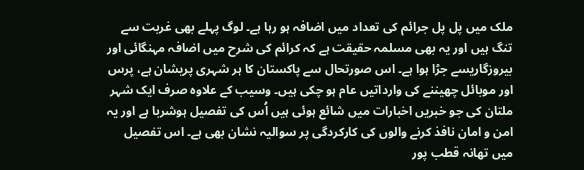ملک میں پل پل جرائم کی تعداد میں اضافہ ہو رہا ہے۔ لوگ پہلے بھی غربت سے تنگ ہیں اور یہ بھی مسلمہ حقیقت ہے کہ کرائم کی شرح میں اضافہ مہنگائی اور بیروزگاریسے جڑا ہوا ہے۔ اس صورتحال سے پاکستان کا ہر شہری پریشان ہے، پرس اور موبائل چھیننے کی وارداتیں عام ہو چکی ہیں۔ وسیب کے علاوہ صرف ایک شہر ملتان کی جو خبریں اخبارات میں شائع ہوئی ہیں اُس کی تفصیل ہوشربا ہے اور یہ امن و امان نافذ کرنے والوں کی کارکردگی پر سوالیہ نشان بھی ہے۔ اس تفصیل میں تھانہ قطب پور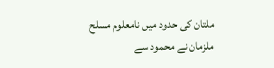ملتان کی حدود میں نامعلوم مسلح ملزمان نے محمود سے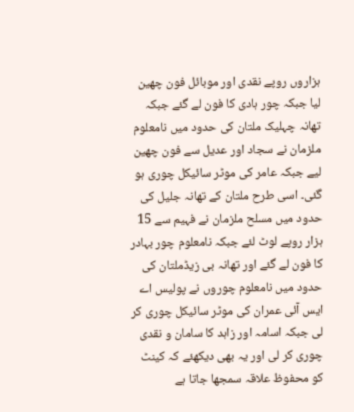ہزاروں روپے نقدی اور موبائل فون چھین لیا جبکہ چور ہادی کا فون لے گئے جبکہ تھانہ چہلیک ملتان کی حدود میں نامعلوم ملزمان نے سجاد اور عدیل سے فون چھین لیے جبکہ عامر کی موٹر سائیکل چوری ہو گئی۔ اسی طرح ملتان کے تھانہ جلیل کی حدود میں مسلح ملزمان نے فہیم سے 15 ہزار روپے لوٹ لئے جبکہ نامعلوم چور بہادر کا فون لے گئے اور تھانہ بی زیڈملتان کی حدود میں نامعلوم چوروں نے پولیس اے ایس آئی عمران کی موٹر سائیکل چوری کر لی جبکہ اسامہ اور زاہد کا سامان و نقدی چوری کر لی اور یہ بھی دیکھئے کہ کینٹ کو محفوظ علاقہ سمجھا جاتا ہے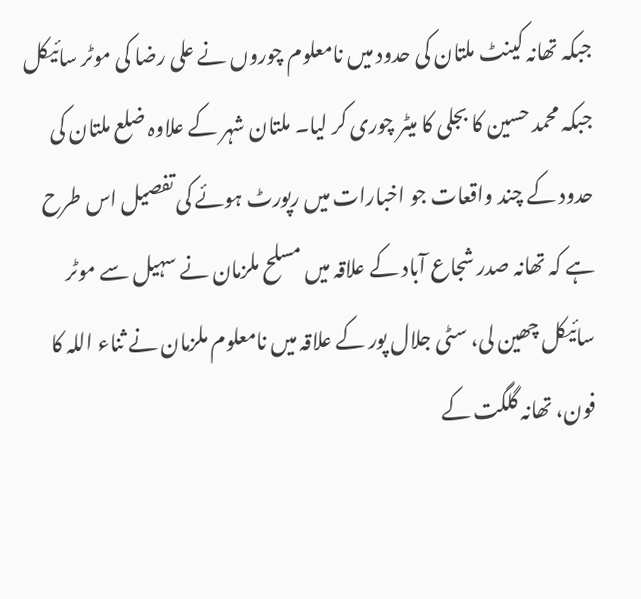جبکہ تھانہ کینٹ ملتان کی حدود میں نامعلوم چوروں نے علی رضا کی موٹر سائیکل جبکہ محمد حسین کا بجلی کا میٹر چوری کر لیا۔ ملتان شہر کے علاوہ ضلع ملتان کی حدود کے چند واقعات جو اخبارات میں رپورٹ ہوئے کی تفصیل اس طرح ہے کہ تھانہ صدر شجاع آباد کے علاقہ میں مسلح ملزمان نے سہیل سے موٹر سائیکل چھین لی، سٹی جلال پور کے علاقہ میں نامعلوم ملزمان نے ثناء اللہ کا فون، تھانہ گلگت کے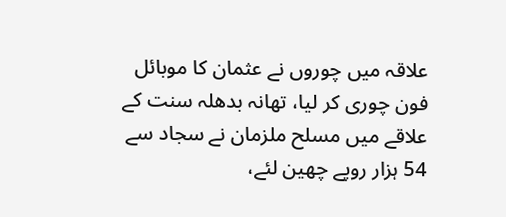علاقہ میں چوروں نے عثمان کا موبائل فون چوری کر لیا، تھانہ بدھلہ سنت کے علاقے میں مسلح ملزمان نے سجاد سے 54 ہزار روپے چھین لئے،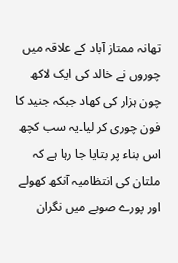تھانہ ممتاز آباد کے علاقہ میں چوروں نے خالد کی ایک لاکھ چون ہزار کی کھاد جبکہ جنید کا فون چوری کر لیا۔یہ سب کچھ اس بناء پر بتایا جا رہا ہے کہ ملتان کی انتظامیہ آنکھ کھولے اور پورے صوبے میں نگران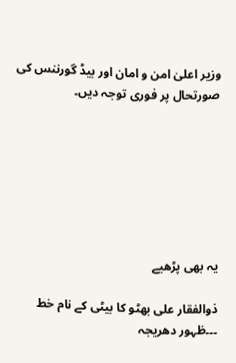وزیر اعلیٰ امن و امان اور بیڈ گورننس کی صورتحال پر فوری توجہ دیں۔







یہ بھی پڑھیے

ذوالفقار علی بھٹو کا بیٹی کے نام خط ۔۔۔ظہور دھریجہ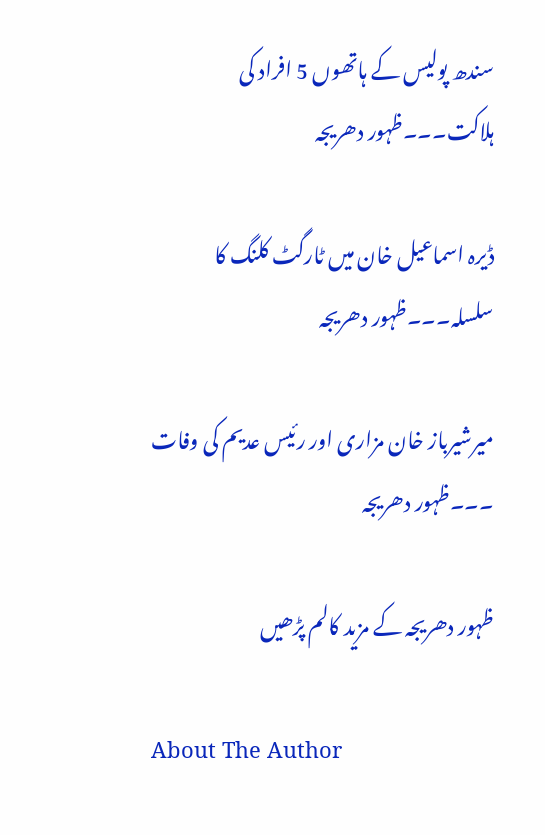سندھ پولیس کے ہاتھوں 5 افراد کی ہلاکت۔۔۔ظہور دھریجہ

ڈیرہ اسماعیل خان میں ٹارگٹ کلنگ کا سلسلہ۔۔۔ظہور دھریجہ

میرشیرباز خان مزاری اور رئیس عدیم کی وفات ۔۔۔ظہور دھریجہ

ظہور دھریجہ کے مزید کالم پڑھیں

About The Author